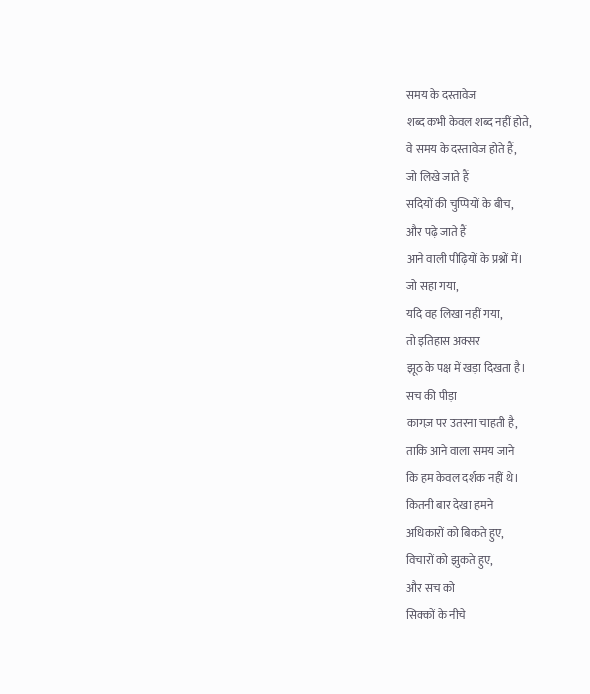समय के दस्तावेज
शब्द कभी केवल शब्द नहीं होते,
वे समय के दस्तावेज होते हैं,
जो लिखे जाते हैं
सदियों की चुप्पियों के बीच,
और पढ़े जाते हैं
आने वाली पीढ़ियों के प्रश्नों में।
जो सहा गया,
यदि वह लिखा नहीं गया,
तो इतिहास अक्सर
झूठ के पक्ष में खड़ा दिखता है।
सच की पीड़ा
कागज़ पर उतरना चाहती है,
ताकि आने वाला समय जाने
कि हम केवल दर्शक नहीं थे।
कितनी बार देखा हमने
अधिकारों को बिकते हुए,
विचारों को झुकते हुए,
और सच को
सिक्कों के नीचे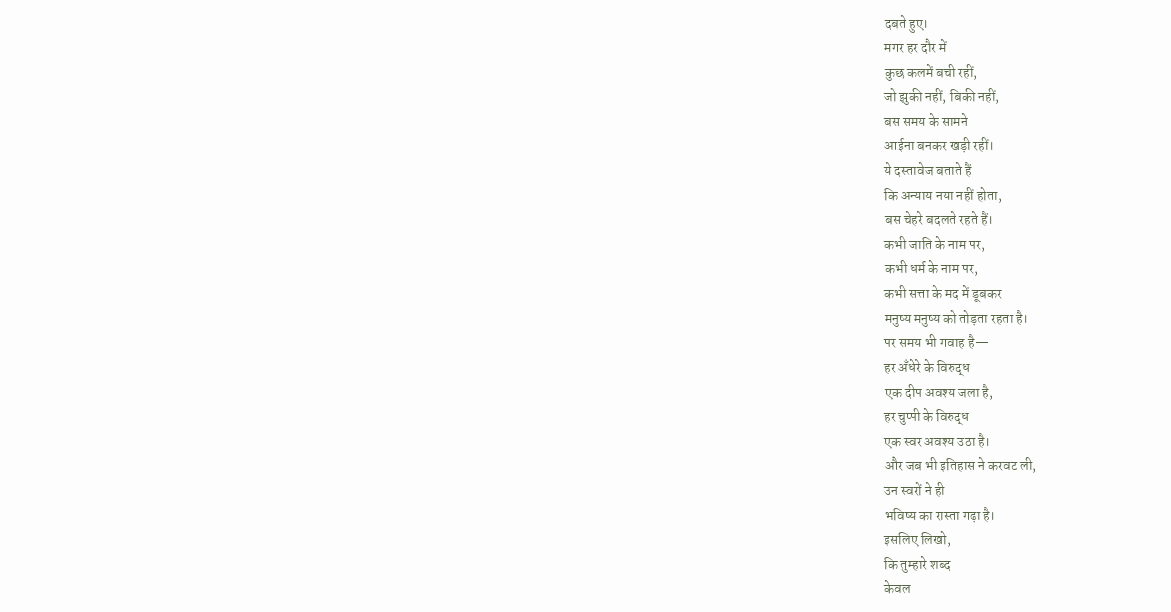दबते हुए।
मगर हर दौर में
कुछ कलमें बची रहीं,
जो झुकी नहीं, बिकी नहीं,
बस समय के सामने
आईना बनकर खड़ी रहीं।
ये दस्तावेज बताते हैं
कि अन्याय नया नहीं होता,
बस चेहरे बदलते रहते हैं।
कभी जाति के नाम पर,
कभी धर्म के नाम पर,
कभी सत्ता के मद में डूबकर
मनुष्य मनुष्य को तोड़ता रहता है।
पर समय भी गवाह है—
हर अँधेरे के विरुद्ध
एक दीप अवश्य जला है,
हर चुप्पी के विरुद्ध
एक स्वर अवश्य उठा है।
और जब भी इतिहास ने करवट ली,
उन स्वरों ने ही
भविष्य का रास्ता गढ़ा है।
इसलिए लिखो,
कि तुम्हारे शब्द
केवल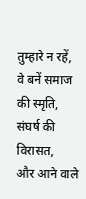तुम्हारे न रहें,
वे बनें समाज की स्मृति,
संघर्ष की विरासत,
और आने वाले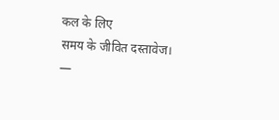कल के लिए
समय के जीवित दस्तावेज।
—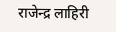राजेन्द्र लाहिरी